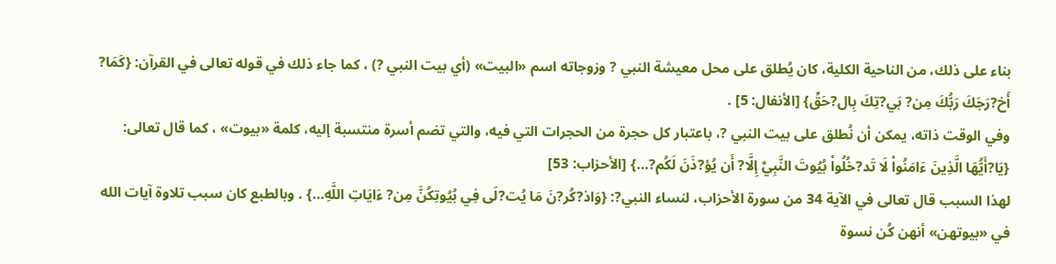بناء على ذلك، من الناحية الكلية، كان يُطلق على محل معيشة النبي ? وزوجاته اسم «البيت» (أي بيت النبي ?) ، كما جاء ذلك في قوله تعالى في القرآن: {كَمَا? أَخ?رَجَكَ رَبُّكَ مِن? بَي?تِكَ بِال?حَقِّ} [الأنفال: 5] .
وفي الوقت ذاته، يمكن أن نُطلق على بيت النبي ?، باعتبار كل حجرة من الحجرات التي فيه، والتي تضم أسرة منتسبة إليه، كلمة «بيوت» ، كما قال تعالى: {يَا?أَيُّهَا الَّذِينَ ءَامَنُواْ لَا تَد?خُلُواْ بُيُوتَ النَّبِيِّ إِلَّا? أَن يُؤ?ذَنَ لَكُم?...} [الأحزاب: 53]
لهذا السبب قال تعالى في الآية 34 من سورة الأحزاب، لنساء النبي?: {وَاذ?كُر?نَ مَا يُت?لَى فِي بُيُوتِكُنَّ مِن? ءَايَاتِ اللَّهِ...} . وبالطبع كان سبب تلاوة آيات الله في «بيوتهن» أنهن كُن نسوة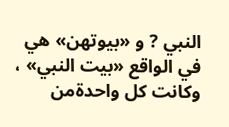النبي ? و «بيوتهن» هي في الواقع «بيت النبي» ، وكانت كل واحدةمن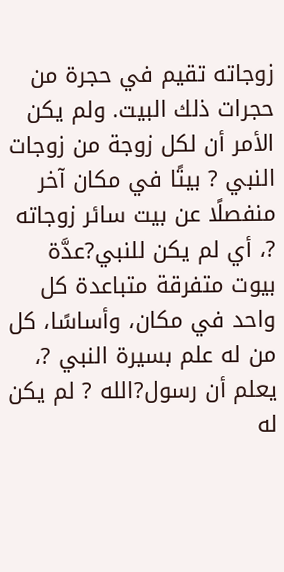زوجاته تقيم في حجرة من حجرات ذلك البيت. ولم يكن الأمر أن لكل زوجة من زوجات النبي ? بيتًا في مكان آخر منفصلًا عن بيت سائر زوجاته ?، أي لم يكن للنبي?عدَّة بيوت متفرقة متباعدة كل واحد في مكان، وأساسًا، كل من له علم بسيرة النبي ?، يعلم أن رسول?الله ? لم يكن له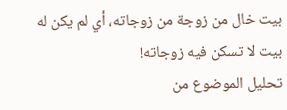بيت خال من زوجة من زوجاته، أي لم يكن له بيت لا تسكن فيه زوجاته!
تحليل الموضوع من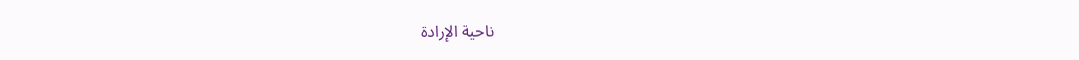ناحية الإرادة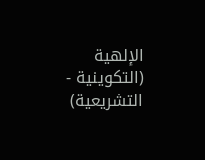الإلهية (التكوينية - التشريعية)